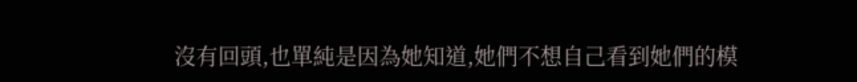沒有回頭,也單純是因為她知道,她們不想自己看到她們的模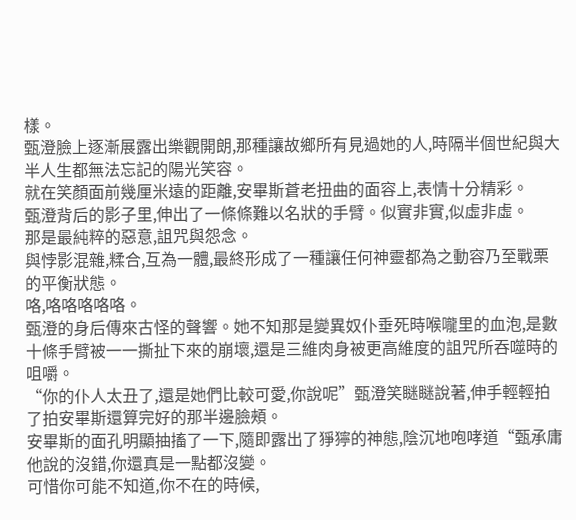樣。
甄澄臉上逐漸展露出樂觀開朗,那種讓故鄉所有見過她的人,時隔半個世紀與大半人生都無法忘記的陽光笑容。
就在笑顏面前幾厘米遠的距離,安畢斯蒼老扭曲的面容上,表情十分精彩。
甄澄背后的影子里,伸出了一條條難以名狀的手臂。似實非實,似虛非虛。
那是最純粹的惡意,詛咒與怨念。
與悖影混雜,糅合,互為一體,最終形成了一種讓任何神靈都為之動容乃至戰栗的平衡狀態。
咯,咯咯咯咯咯。
甄澄的身后傳來古怪的聲響。她不知那是變異奴仆垂死時喉嚨里的血泡,是數十條手臂被一一撕扯下來的崩壞,還是三維肉身被更高維度的詛咒所吞噬時的咀嚼。
“你的仆人太丑了,還是她們比較可愛,你說呢”甄澄笑瞇瞇說著,伸手輕輕拍了拍安畢斯還算完好的那半邊臉頰。
安畢斯的面孔明顯抽搐了一下,隨即露出了猙獰的神態,陰沉地咆哮道“甄承庸他說的沒錯,你還真是一點都沒變。
可惜你可能不知道,你不在的時候,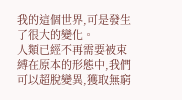我的這個世界,可是發生了很大的變化。
人類已經不再需要被束縛在原本的形態中,我們可以超脫變異,獲取無窮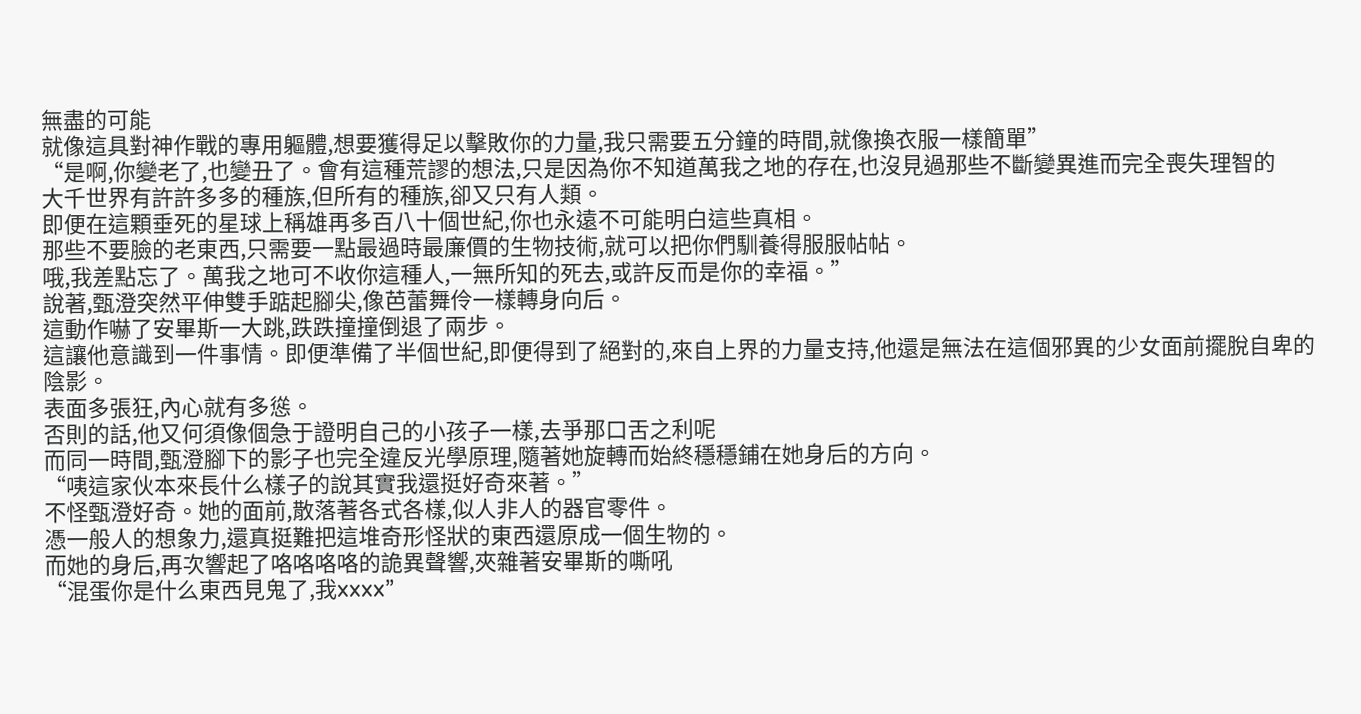無盡的可能
就像這具對神作戰的專用軀體,想要獲得足以擊敗你的力量,我只需要五分鐘的時間,就像換衣服一樣簡單”
“是啊,你變老了,也變丑了。會有這種荒謬的想法,只是因為你不知道萬我之地的存在,也沒見過那些不斷變異進而完全喪失理智的
大千世界有許許多多的種族,但所有的種族,卻又只有人類。
即便在這顆垂死的星球上稱雄再多百八十個世紀,你也永遠不可能明白這些真相。
那些不要臉的老東西,只需要一點最過時最廉價的生物技術,就可以把你們馴養得服服帖帖。
哦,我差點忘了。萬我之地可不收你這種人,一無所知的死去,或許反而是你的幸福。”
說著,甄澄突然平伸雙手踮起腳尖,像芭蕾舞伶一樣轉身向后。
這動作嚇了安畢斯一大跳,跌跌撞撞倒退了兩步。
這讓他意識到一件事情。即便準備了半個世紀,即便得到了絕對的,來自上界的力量支持,他還是無法在這個邪異的少女面前擺脫自卑的陰影。
表面多張狂,內心就有多慫。
否則的話,他又何須像個急于證明自己的小孩子一樣,去爭那口舌之利呢
而同一時間,甄澄腳下的影子也完全違反光學原理,隨著她旋轉而始終穩穩鋪在她身后的方向。
“咦這家伙本來長什么樣子的說其實我還挺好奇來著。”
不怪甄澄好奇。她的面前,散落著各式各樣,似人非人的器官零件。
憑一般人的想象力,還真挺難把這堆奇形怪狀的東西還原成一個生物的。
而她的身后,再次響起了咯咯咯咯的詭異聲響,夾雜著安畢斯的嘶吼
“混蛋你是什么東西見鬼了,我xxxx”